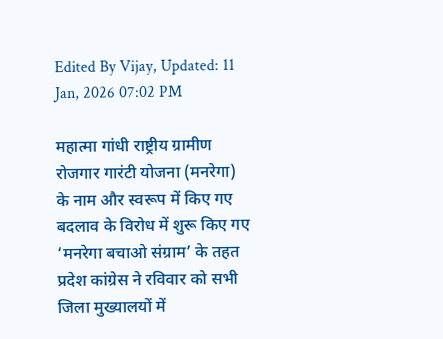Edited By Vijay, Updated: 11 Jan, 2026 07:02 PM

महात्मा गांधी राष्ट्रीय ग्रामीण रोजगार गारंटी योजना (मनरेगा) के नाम और स्वरूप में किए गए बदलाव के विरोध में शुरू किए गए ‘मनरेगा बचाओ संग्राम’ के तहत प्रदेश कांग्रेस ने रविवार को सभी जिला मुख्यालयों में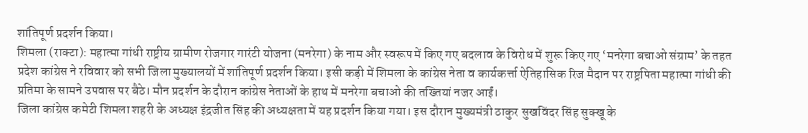शांतिपूर्ण प्रदर्शन किया।
शिमला (राक्टा): महात्मा गांधी राष्ट्रीय ग्रामीण रोजगार गारंटी योजना (मनरेगा) के नाम और स्वरूप में किए गए बदलाव के विरोध में शुरू किए गए ‘मनरेगा बचाओ संग्राम’ के तहत प्रदेश कांग्रेस ने रविवार को सभी जिला मुख्यालयों में शांतिपूर्ण प्रदर्शन किया। इसी कड़ी में शिमला के कांग्रेस नेता व कार्यकर्त्ता ऐतिहासिक रिज मैदान पर राष्ट्रपिता महात्मा गांधी की प्रतिमा के सामने उपवास पर बैठे। मौन प्रदर्शन के दौरान कांग्रेस नेताओं के हाथ में मनरेगा बचाओ की तख्तियां नजर आईं।
जिला कांग्रेस कमेटी शिमला शहरी के अध्यक्ष इंद्रजीत सिंह की अध्यक्षता में यह प्रदर्शन किया गया। इस दौरान मुख्यमंत्री ठाकुर सुखविंदर सिंह सुक्खू के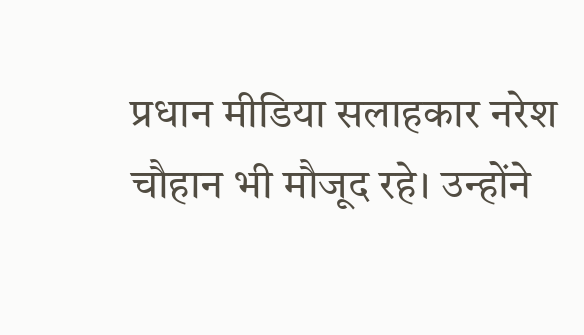प्रधान मीडिया सलाहकार नरेश चौहान भी मौजूद रहे। उन्होंने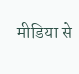मीडिया से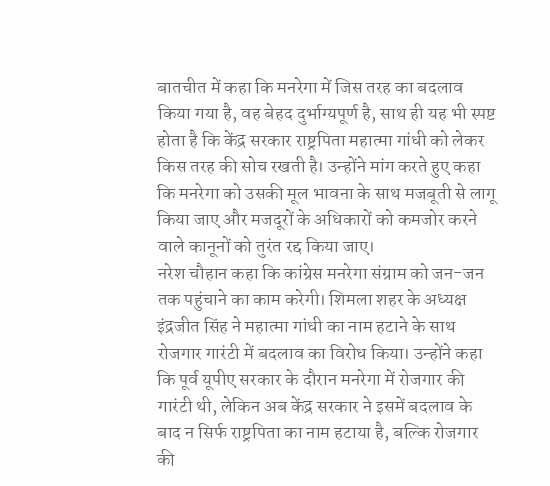बातचीत में कहा कि मनरेगा में जिस तरह का बदलाव किया गया है, वह बेहद दुर्भाग्यपूर्ण है, साथ ही यह भी स्पष्ट होता है कि केंद्र सरकार राष्ट्रपिता महात्मा गांधी को लेकर किस तरह की सोच रखती है। उन्होंने मांग करते हुए कहा कि मनरेगा को उसकी मूल भावना के साथ मजबूती से लागू किया जाए और मजदूरों के अधिकारों को कमजोर करने वाले कानूनों को तुरंत रद्द किया जाए।
नरेश चौहान कहा कि कांग्रेस मनरेगा संग्राम को जन-जन तक पहुंचाने का काम करेगी। शिमला शहर के अध्यक्ष इंद्रजीत सिंह ने महात्मा गांधी का नाम हटाने के साथ रोजगार गारंटी में बदलाव का विरोध किया। उन्होंने कहा कि पूर्व यूपीए सरकार के दौरान मनरेगा में रोजगार की गारंटी थी, लेकिन अब केंद्र सरकार ने इसमें बदलाव के बाद न सिर्फ राष्ट्रपिता का नाम हटाया है, बल्कि रोजगार की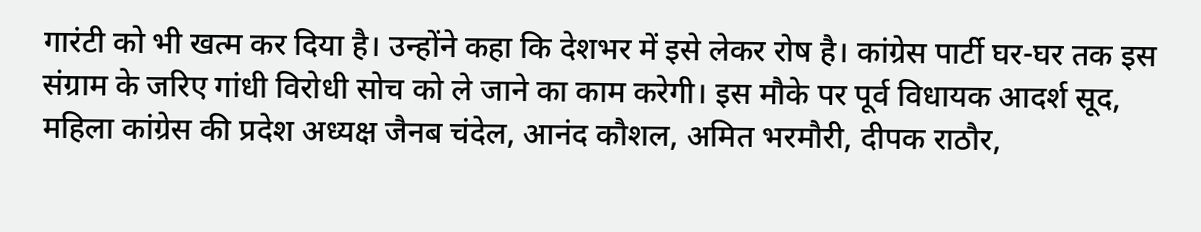गारंटी को भी खत्म कर दिया है। उन्होंने कहा कि देशभर में इसे लेकर रोष है। कांग्रेस पार्टी घर-घर तक इस संग्राम के जरिए गांधी विरोधी सोच को ले जाने का काम करेगी। इस मौके पर पूर्व विधायक आदर्श सूद, महिला कांग्रेस की प्रदेश अध्यक्ष जैनब चंदेल, आनंद कौशल, अमित भरमौरी, दीपक राठौर,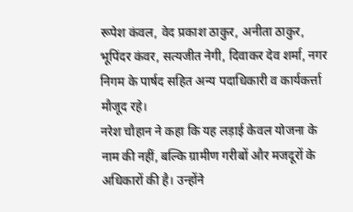रूपेश कंवल, वेद प्रकाश ठाकुर, अनीता ठाकुर, भूपिंदर कंवर, सत्यजीत नेगी, दिवाकर देव शर्मा, नगर निगम के पार्षद सहित अन्य पदाधिकारी व कार्यकर्त्ता मौजूद रहे।
नरेश चौहान ने कहा कि यह लड़ाई केवल योजना के नाम की नहीं, बल्कि ग्रामीण गरीबों और मजदूरों के अधिकारों की है। उन्होंने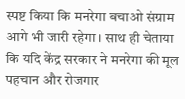स्पष्ट किया कि मनरेगा बचाओ संग्राम आगे भी जारी रहेगा। साथ ही चेताया कि यदि केंद्र सरकार ने मनरेगा की मूल पहचान और रोजगार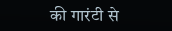की गारंटी से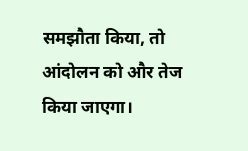समझौता किया, तो आंदोलन को और तेज किया जाएगा।